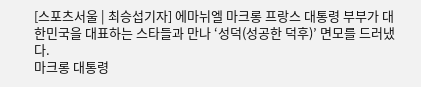[스포츠서울 | 최승섭기자] 에마뉘엘 마크롱 프랑스 대통령 부부가 대한민국을 대표하는 스타들과 만나 ‘성덕(성공한 덕후)’ 면모를 드러냈다.
마크롱 대통령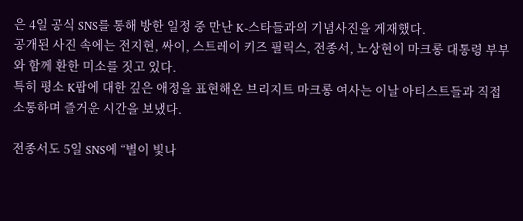은 4일 공식 SNS를 통해 방한 일정 중 만난 K-스타들과의 기념사진을 게재했다.
공개된 사진 속에는 전지현, 싸이, 스트레이 키즈 필릭스, 전종서, 노상현이 마크롱 대통령 부부와 함께 환한 미소를 짓고 있다.
특히 평소 K팝에 대한 깊은 애정을 표현해온 브리지트 마크롱 여사는 이날 아티스트들과 직접 소통하며 즐거운 시간을 보냈다.

전종서도 5일 SNS에 “별이 빛나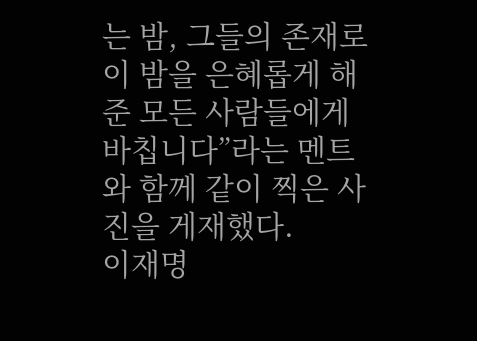는 밤, 그들의 존재로 이 밤을 은혜롭게 해준 모든 사람들에게 바칩니다”라는 멘트와 함께 같이 찍은 사진을 게재했다.
이재명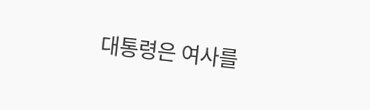대통령은 여사를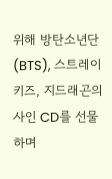위해 방탄소년단(BTS), 스트레이 키즈, 지드래곤의 사인 CD를 선물하며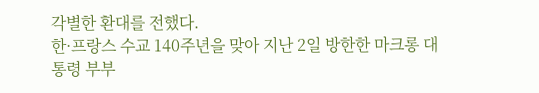각별한 환대를 전했다.
한·프랑스 수교 140주년을 맞아 지난 2일 방한한 마크롱 대통령 부부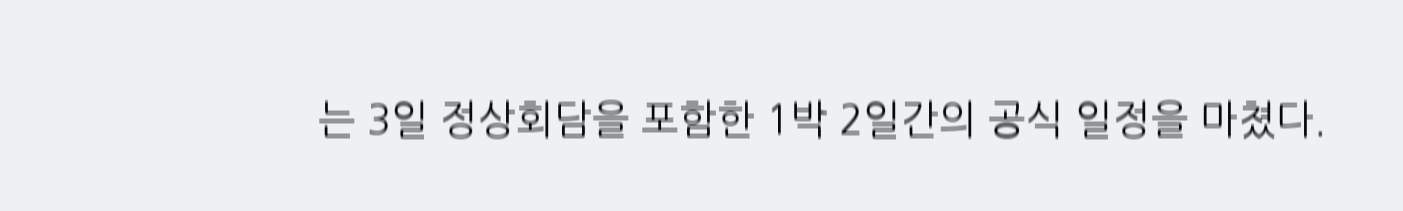는 3일 정상회담을 포함한 1박 2일간의 공식 일정을 마쳤다.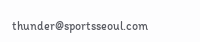thunder@sportsseoul.com